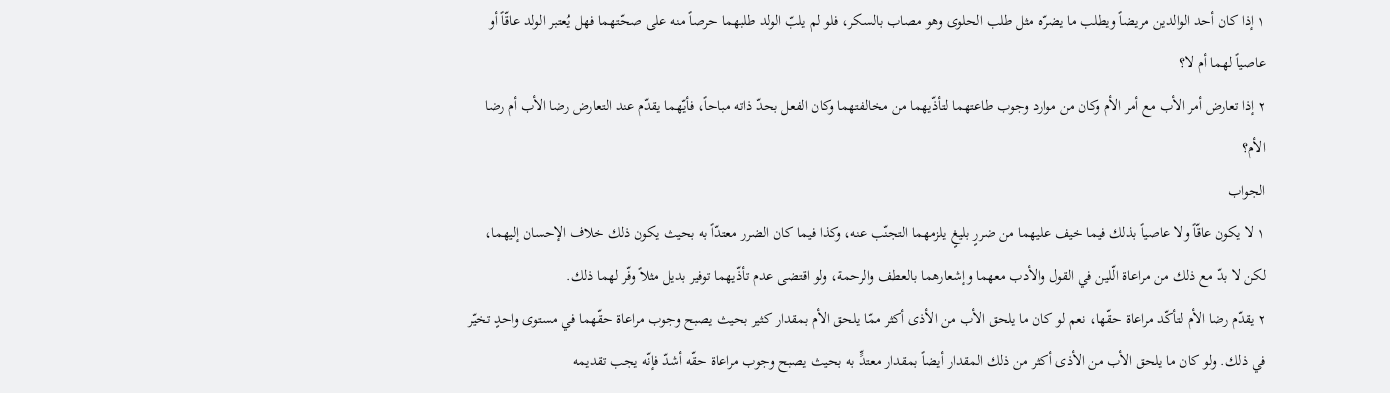١ إذا كان أحد الوالدين مريضاً ويطلب ما يضرّه مثل طلب الحلوى وهو مصاب بالسكر، فلو لم يلبّ الولد طلبهما حرصاً منه على صحّتهما فهل يُعتبر الولد عاقّاً أو عاصياً لهما أم لا؟
٢ إذا تعارض أمر الأب مع أمر الأم وكان من موارد وجوب طاعتهما لتأذّيهما من مخالفتهما وكان الفعل بحدّ ذاته مباحاً، فأيّهما يقدّم عند التعارض رضا الأب أم رضا الأم؟
الجواب
١ لا يكون عاقّاً ولا عاصياً بذلك فيما خيف عليهما من ضررٍ بليغٍ يلزمهما التجنّب عنه، وكذا فيما كان الضرر معتدّاً به بحيث يكون ذلك خلاف الإحسان إليهما، لكن لا بدّ مع ذلك من مراعاة الّلين في القول والأدب معهما وإشعارهما بالعطف والرحمة، ولو اقتضى عدم تأذّيهما توفير بديل مثلاً وفّر لهما ذلك.
٢ يقدّم رضا الأم لتأكّد مراعاة حقّها، نعم لو كان ما يلحق الأب من الأذى أكثر ممّا يلحق الأم بمقدار كثير بحيث يصبح وجوب مراعاة حقّهما في مستوى واحدٍ تخيّر في ذلك. ولو كان ما يلحق الأب من الأذى أكثر من ذلك المقدار أيضاً بمقدار معتدٍّ به بحيث يصبح وجوب مراعاة حقّه أشدّ فإنّه يجب تقديمه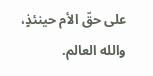على حقّ الأم حينئذٍ، والله العالم.